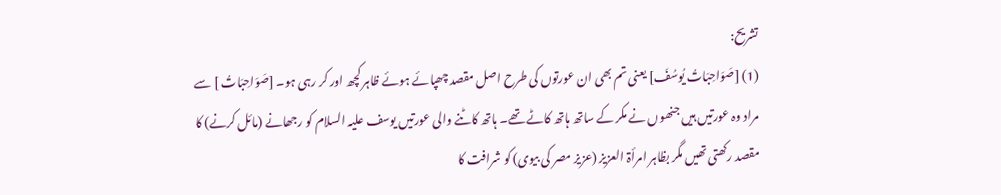تشریح:
(1) [صَوَاحِبَاتُ يُوسُفَ] یعنی تم بھی ان عورتوں کی طرح اصل مقصد چھپائے ہوئے ظاہر کچھ اور کر رہی ہو۔ [صَوَاحِبَاتُ ] سے مراد وہ عورتیں ہیں جنھوں نے مکر کے ساتھ ہاتھ کاٹے تھے۔ ہاتھ کاٹنے والی عورتیں یوسف علیہ السلام کو رجھانے (مائل کرنے) کا مقصد رکھتی تھیں مگر بظاہر امرأۃ العزیز (عزیز مصر کی بیوی) کو شرافت کا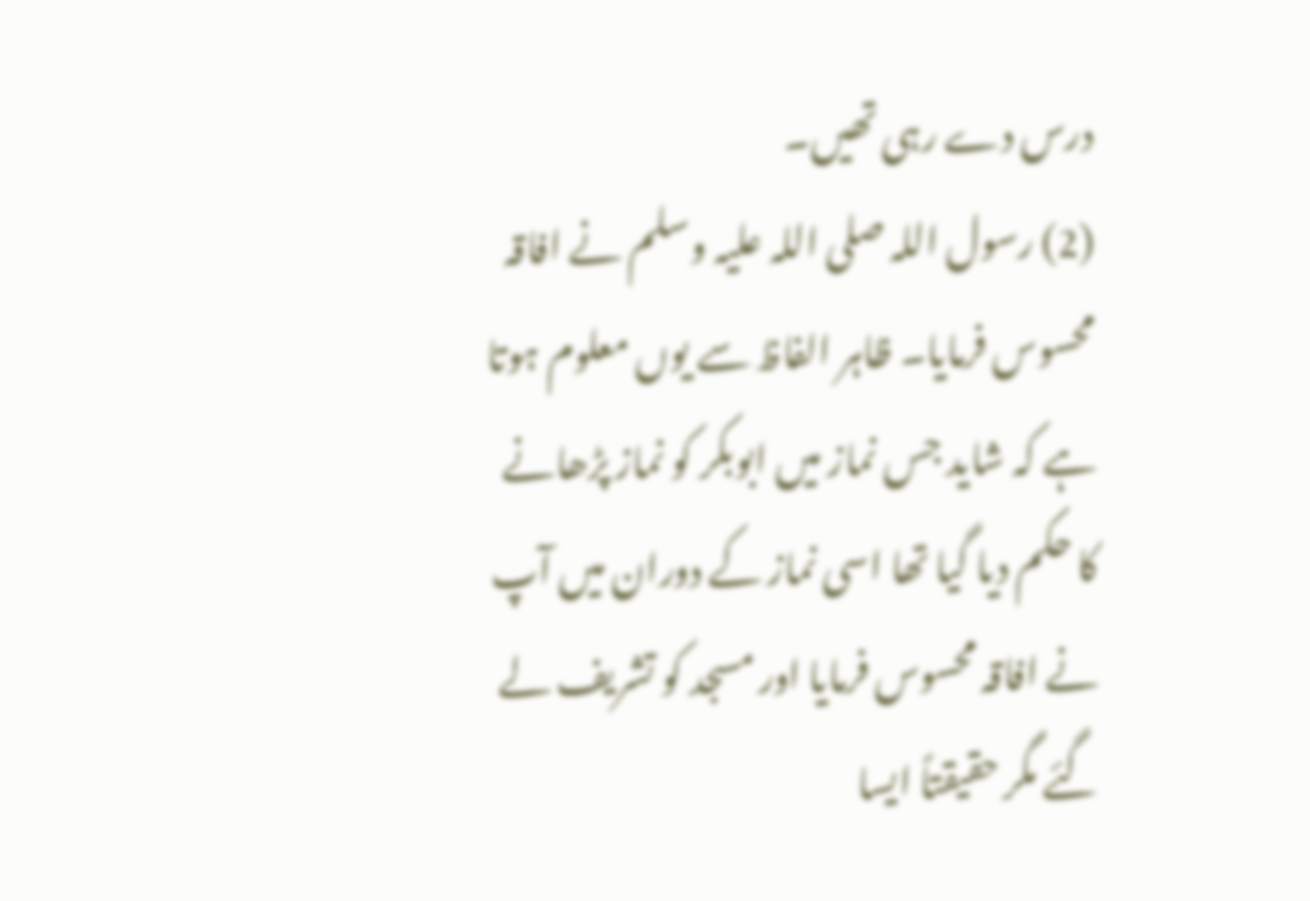درس دے رہی تھیں۔
(2) رسول اللہ صلی اللہ علیہ وسلم نے افاقہ محسوس فرمایا۔ ظاہر الفاظ سے یوں معلوم ہوتا ہے کہ شاید جس نماز میں ابوبکر کو نماز پڑھانے کا حکم دیا گیا تھا اسی نماز کے دوران میں آپ نے افاقہ محسوس فرمایا اور مسجد کو تشریف لے گئے مگر حقیقتاً ایسا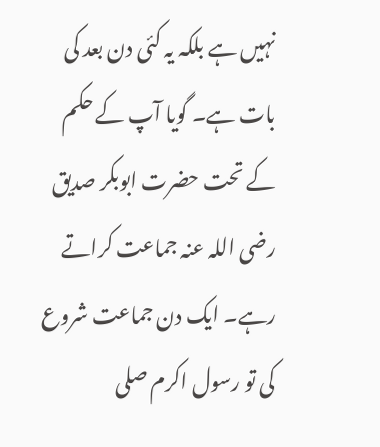نہیں ہے بلکہ یہ کئی دن بعد کی بات ہے۔ گویا آپ کے حکم کے تحت حضرت ابوبکر صدیق رضی اللہ عنہ جماعت کراتے رہے۔ ایک دن جماعت شروع کی تو رسول اکرم صلی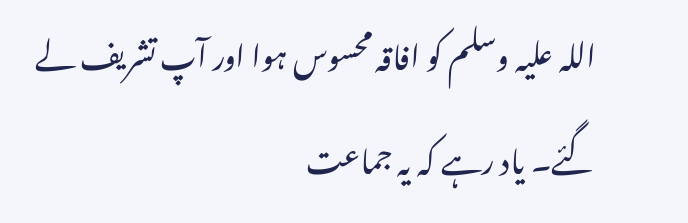اللہ علیہ وسلم کو افاقہ محسوس ہوا اور آپ تشریف لے گئے۔ یاد رہے کہ یہ جماعت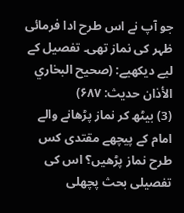جو آپ نے اس طرح ادا فرمائی ظہر کی نماز تھی۔ تفصیل کے لیے دیکھیے: (صحیح البخاري الأذان حدیث: ۶۸۷)
(3) بیٹھ کر نماز پڑھانے والے امام کے پیچھے مقتدی کس طرح نماز پڑھیں؟ اس کی تفصیلی بحث پچھلی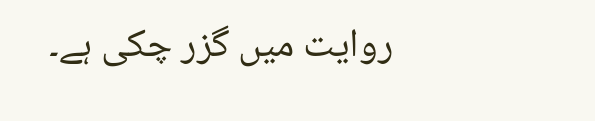روایت میں گزر چکی ہے۔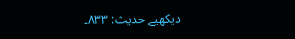دیکھیے حدیث: ۸۳۳۔